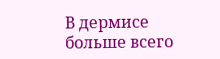В дермисе больше всего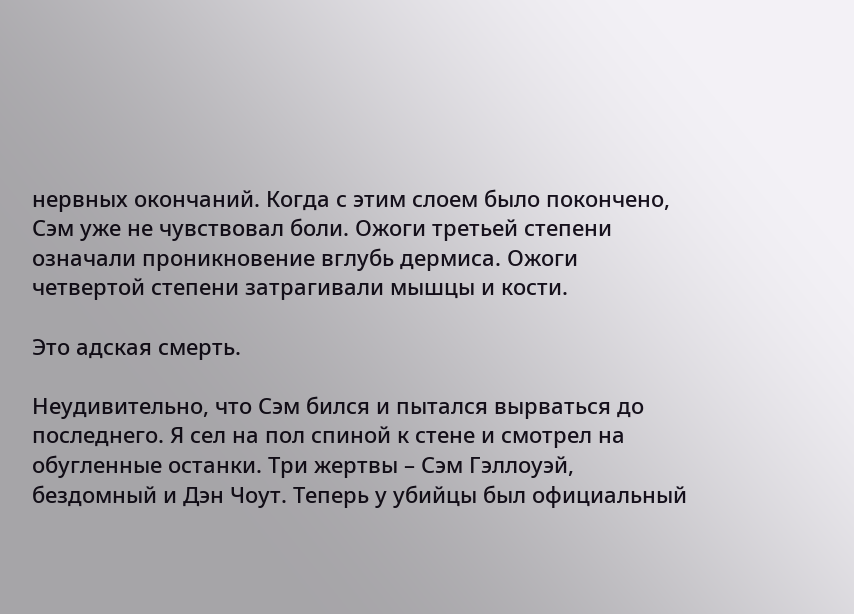нервных окончаний. Когда с этим слоем было покончено, Сэм уже не чувствовал боли. Ожоги третьей степени означали проникновение вглубь дермиса. Ожоги четвертой степени затрагивали мышцы и кости.

Это адская смерть.

Неудивительно, что Сэм бился и пытался вырваться до последнего. Я сел на пол спиной к стене и смотрел на обугленные останки. Три жертвы – Сэм Гэллоуэй, бездомный и Дэн Чоут. Теперь у убийцы был официальный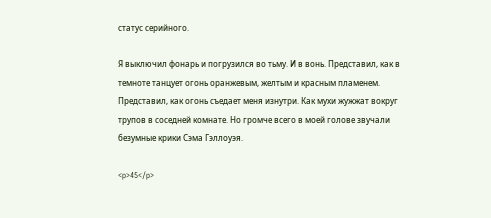статус серийного.

Я выключил фонарь и погрузился во тьму. И в вонь. Представил, как в темноте танцует огонь оранжевым, желтым и красным пламенем. Представил, как огонь съедает меня изнутри. Как мухи жужжат вокруг трупов в соседней комнате. Но громче всего в моей голове звучали безумные крики Сэма Гэллоуэя.

<p>45</p>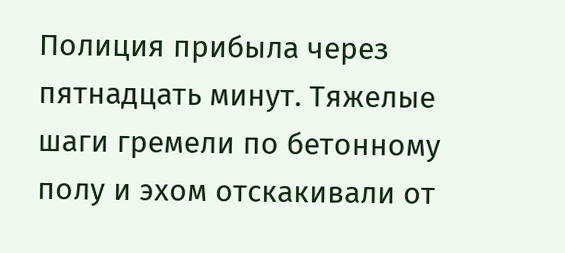Полиция прибыла через пятнадцать минут. Тяжелые шаги гремели по бетонному полу и эхом отскакивали от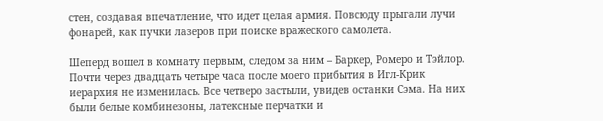стен, создавая впечатление, что идет целая армия. Повсюду прыгали лучи фонарей, как пучки лазеров при поиске вражеского самолета.

Шеперд вошел в комнату первым, следом за ним – Баркер, Ромеро и Тэйлор. Почти через двадцать четыре часа после моего прибытия в Игл-Крик иерархия не изменилась. Все четверо застыли, увидев останки Сэма. На них были белые комбинезоны, латексные перчатки и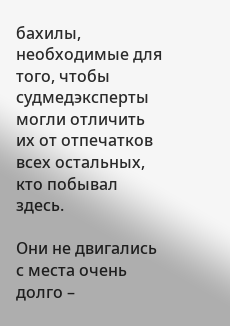бахилы, необходимые для того, чтобы судмедэксперты могли отличить их от отпечатков всех остальных, кто побывал здесь.

Они не двигались с места очень долго –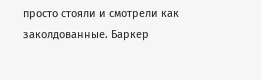просто стояли и смотрели как заколдованные. Баркер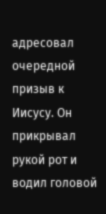адресовал очередной призыв к Иисусу. Он прикрывал рукой рот и водил головой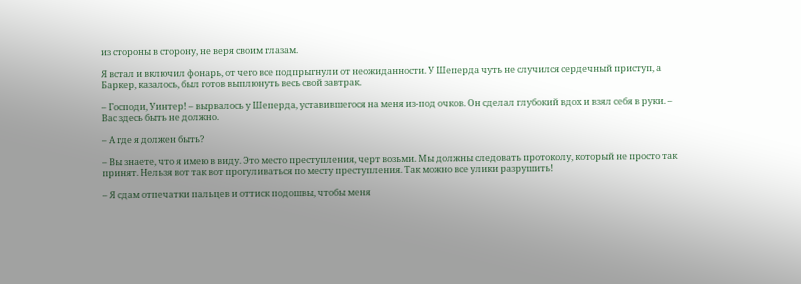из стороны в сторону, не веря своим глазам.

Я встал и включил фонарь, от чего все подпрыгнули от неожиданности. У Шеперда чуть не случился сердечный приступ, а Баркер, казалось, был готов выплюнуть весь свой завтрак.

– Господи, Уинтер! – вырвалось у Шеперда, уставившегося на меня из-под очков. Он сделал глубокий вдох и взял себя в руки. – Вас здесь быть не должно.

– А где я должен быть?

– Вы знаете, что я имею в виду. Это место преступления, черт возьми. Мы должны следовать протоколу, который не просто так принят. Нельзя вот так вот прогуливаться по месту преступления. Так можно все улики разрушить!

– Я сдам отпечатки пальцев и оттиск подошвы, чтобы меня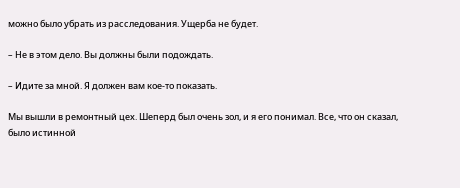можно было убрать из расследования. Ущерба не будет.

– Не в этом дело. Вы должны были подождать.

– Идите за мной. Я должен вам кое-то показать.

Мы вышли в ремонтный цех. Шеперд был очень зол, и я его понимал. Все, что он сказал, было истинной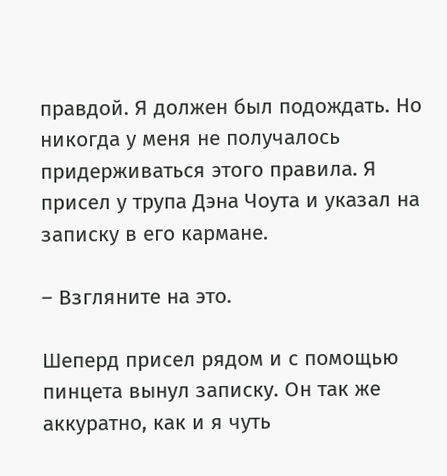правдой. Я должен был подождать. Но никогда у меня не получалось придерживаться этого правила. Я присел у трупа Дэна Чоута и указал на записку в его кармане.

– Взгляните на это.

Шеперд присел рядом и с помощью пинцета вынул записку. Он так же аккуратно, как и я чуть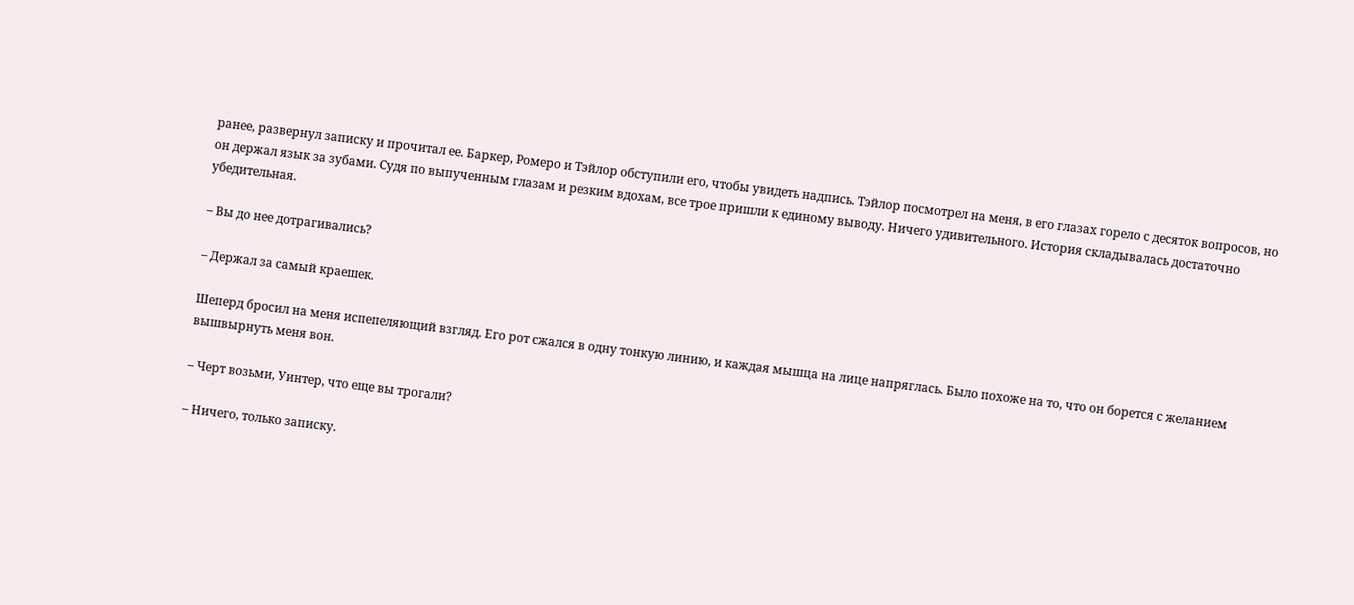ранее, развернул записку и прочитал ее. Баркер, Ромеро и Тэйлор обступили его, чтобы увидеть надпись. Тэйлор посмотрел на меня, в его глазах горело с десяток вопросов, но он держал язык за зубами. Судя по выпученным глазам и резким вдохам, все трое пришли к единому выводу. Ничего удивительного. История складывалась достаточно убедительная.

– Вы до нее дотрагивались?

– Держал за самый краешек.

Шеперд бросил на меня испепеляющий взгляд. Его рот сжался в одну тонкую линию, и каждая мышца на лице напряглась. Было похоже на то, что он борется с желанием вышвырнуть меня вон.

– Черт возьми, Уинтер, что еще вы трогали?

– Ничего, только записку.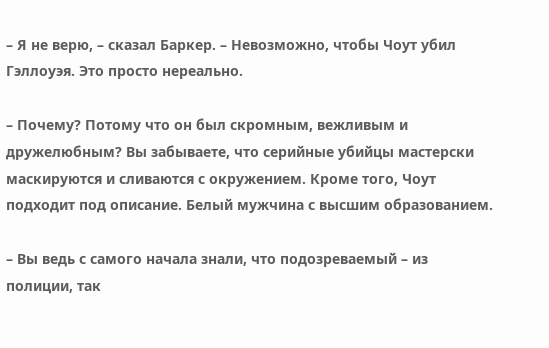– Я не верю, – сказал Баркер. – Невозможно, чтобы Чоут убил Гэллоуэя. Это просто нереально.

– Почему? Потому что он был скромным, вежливым и дружелюбным? Вы забываете, что серийные убийцы мастерски маскируются и сливаются с окружением. Кроме того, Чоут подходит под описание. Белый мужчина с высшим образованием.

– Вы ведь с самого начала знали, что подозреваемый – из полиции, так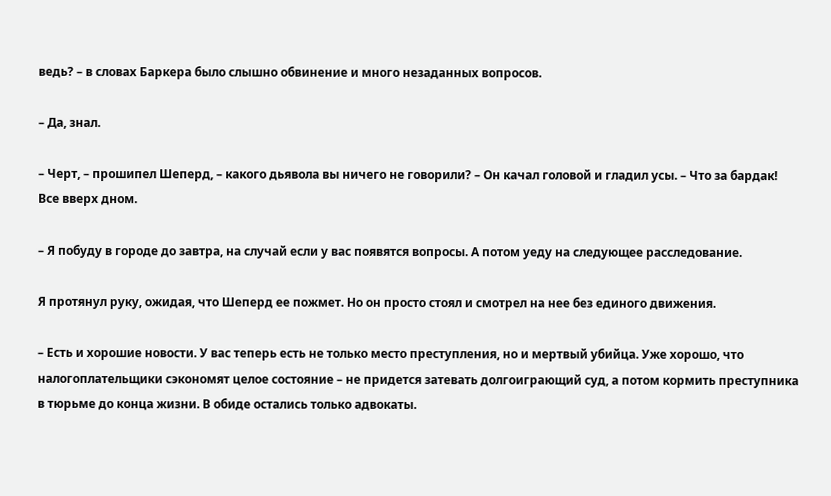ведь? – в словах Баркера было слышно обвинение и много незаданных вопросов.

– Да, знал.

– Черт, – прошипел Шеперд, – какого дьявола вы ничего не говорили? – Он качал головой и гладил усы. – Что за бардак! Все вверх дном.

– Я побуду в городе до завтра, на случай если у вас появятся вопросы. А потом уеду на следующее расследование.

Я протянул руку, ожидая, что Шеперд ее пожмет. Но он просто стоял и смотрел на нее без единого движения.

– Есть и хорошие новости. У вас теперь есть не только место преступления, но и мертвый убийца. Уже хорошо, что налогоплательщики сэкономят целое состояние – не придется затевать долгоиграющий суд, а потом кормить преступника в тюрьме до конца жизни. В обиде остались только адвокаты.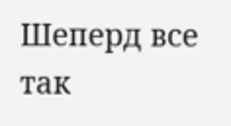Шеперд все так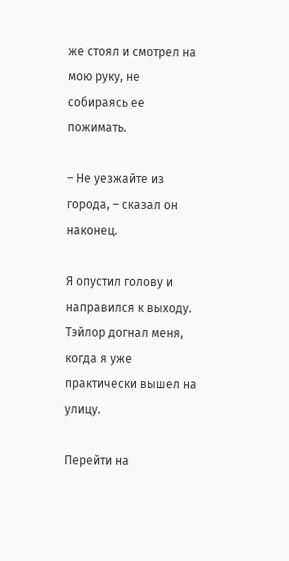же стоял и смотрел на мою руку, не собираясь ее пожимать.

– Не уезжайте из города, – сказал он наконец.

Я опустил голову и направился к выходу. Тэйлор догнал меня, когда я уже практически вышел на улицу.

Перейти на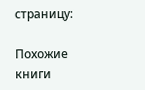страницу:

Похожие книги